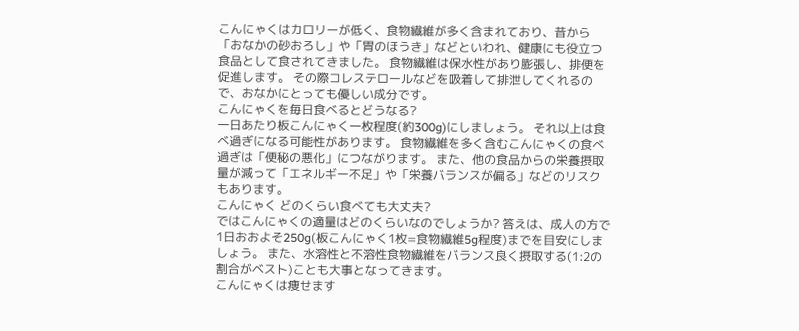こんにゃくはカロリーが低く、食物繊維が多く含まれており、昔から「おなかの砂おろし」や「胃のほうき」などといわれ、健康にも役立つ食品として食されてきました。 食物繊維は保水性があり膨張し、排便を促進します。 その際コレステロールなどを吸着して排泄してくれるので、おなかにとっても優しい成分です。
こんにゃくを毎日食べるとどうなる?
一日あたり板こんにゃく一枚程度(約300g)にしましょう。 それ以上は食べ過ぎになる可能性があります。 食物繊維を多く含むこんにゃくの食べ過ぎは「便秘の悪化」につながります。 また、他の食品からの栄養摂取量が減って「エネルギー不足」や「栄養バランスが偏る」などのリスクもあります。
こんにゃく どのくらい食べても大丈夫?
ではこんにゃくの適量はどのくらいなのでしょうか? 答えは、成人の方で1日おおよそ250g(板こんにゃく1枚=食物繊維5g程度)までを目安にしましょう。 また、水溶性と不溶性食物繊維をバランス良く摂取する(1:2の割合がベスト)ことも大事となってきます。
こんにゃくは痩せます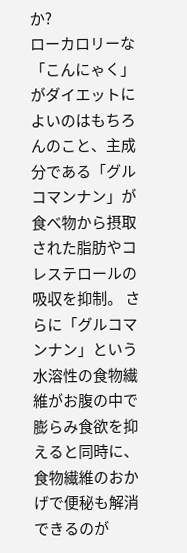か?
ローカロリーな「こんにゃく」がダイエットによいのはもちろんのこと、主成分である「グルコマンナン」が食べ物から摂取された脂肪やコレステロールの吸収を抑制。 さらに「グルコマンナン」という水溶性の食物繊維がお腹の中で膨らみ食欲を抑えると同時に、食物繊維のおかげで便秘も解消できるのが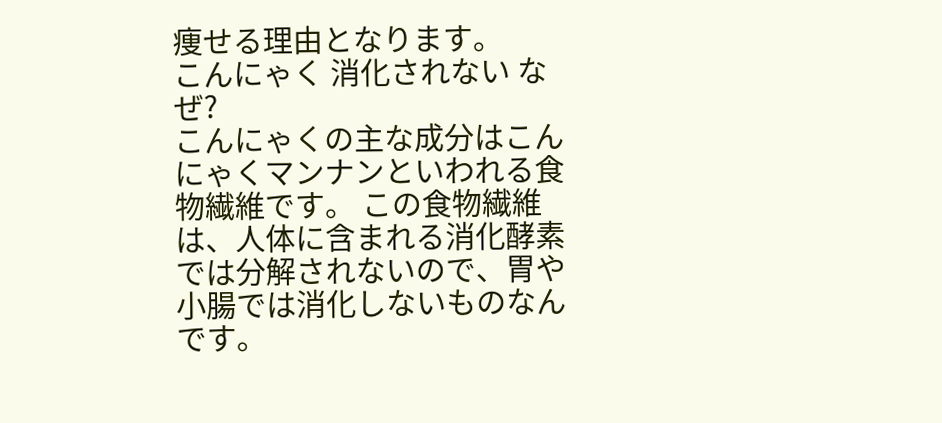痩せる理由となります。
こんにゃく 消化されない なぜ?
こんにゃくの主な成分はこんにゃくマンナンといわれる食物繊維です。 この食物繊維は、人体に含まれる消化酵素では分解されないので、胃や小腸では消化しないものなんです。